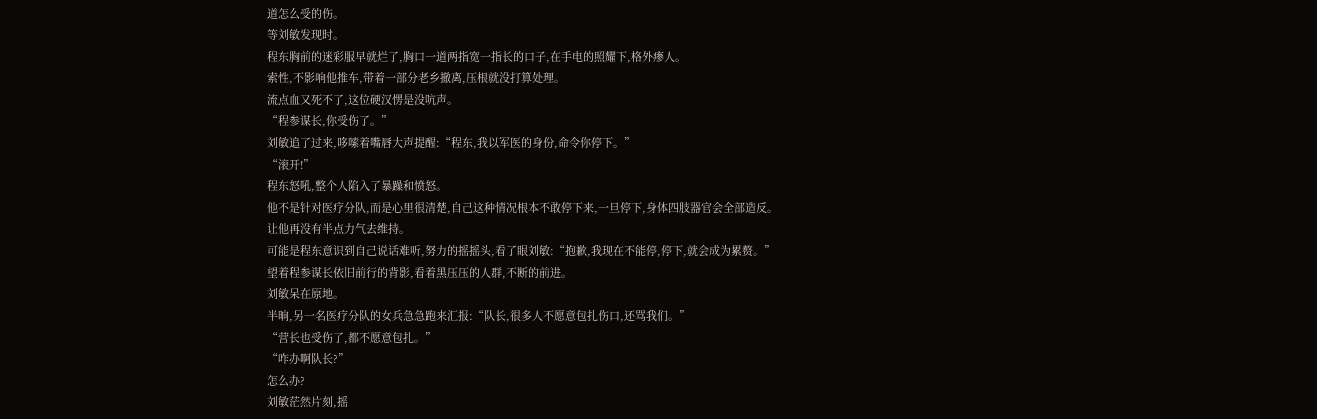道怎么受的伤。
等刘敏发现时。
程东胸前的迷彩服早就烂了,胸口一道两指宽一指长的口子,在手电的照耀下,格外瘆人。
索性,不影响他推车,带着一部分老乡撤离,压根就没打算处理。
流点血又死不了,这位硬汉愣是没吭声。
“程参谋长,你受伤了。”
刘敏追了过来,哆嗦着嘴唇大声提醒:“程东,我以军医的身份,命令你停下。”
“滚开!”
程东怒吼,整个人陷入了暴躁和愤怒。
他不是针对医疗分队,而是心里很清楚,自己这种情况根本不敢停下来,一旦停下,身体四肢器官会全部造反。
让他再没有半点力气去维持。
可能是程东意识到自己说话难听,努力的摇摇头,看了眼刘敏:“抱歉,我现在不能停,停下,就会成为累赘。”
望着程参谋长依旧前行的背影,看着黑压压的人群,不断的前进。
刘敏呆在原地。
半晌,另一名医疗分队的女兵急急跑来汇报:“队长,很多人不愿意包扎伤口,还骂我们。”
“营长也受伤了,都不愿意包扎。”
“咋办啊队长?”
怎么办?
刘敏茫然片刻,摇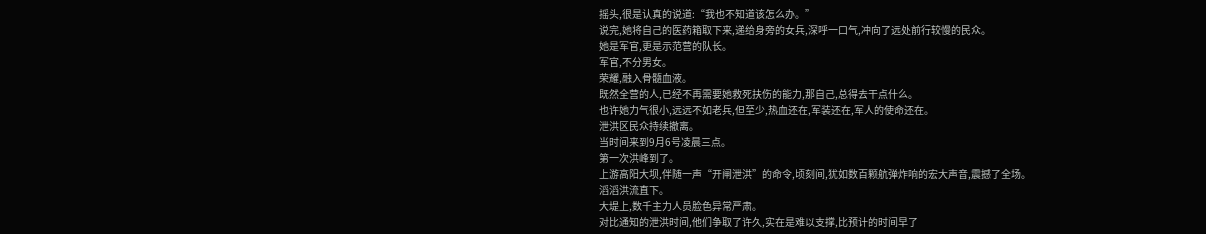摇头,很是认真的说道:“我也不知道该怎么办。”
说完,她将自己的医药箱取下来,递给身旁的女兵,深呼一口气,冲向了远处前行较慢的民众。
她是军官,更是示范营的队长。
军官,不分男女。
荣耀,融入骨髓血液。
既然全营的人,已经不再需要她救死扶伤的能力,那自己,总得去干点什么。
也许她力气很小,远远不如老兵,但至少,热血还在,军装还在,军人的使命还在。
泄洪区民众持续撤离。
当时间来到9月6号凌晨三点。
第一次洪峰到了。
上游高阳大坝,伴随一声“开闸泄洪”的命令,顷刻间,犹如数百颗航弹炸响的宏大声音,震撼了全场。
滔滔洪流直下。
大堤上,数千主力人员脸色异常严肃。
对比通知的泄洪时间,他们争取了许久,实在是难以支撑,比预计的时间早了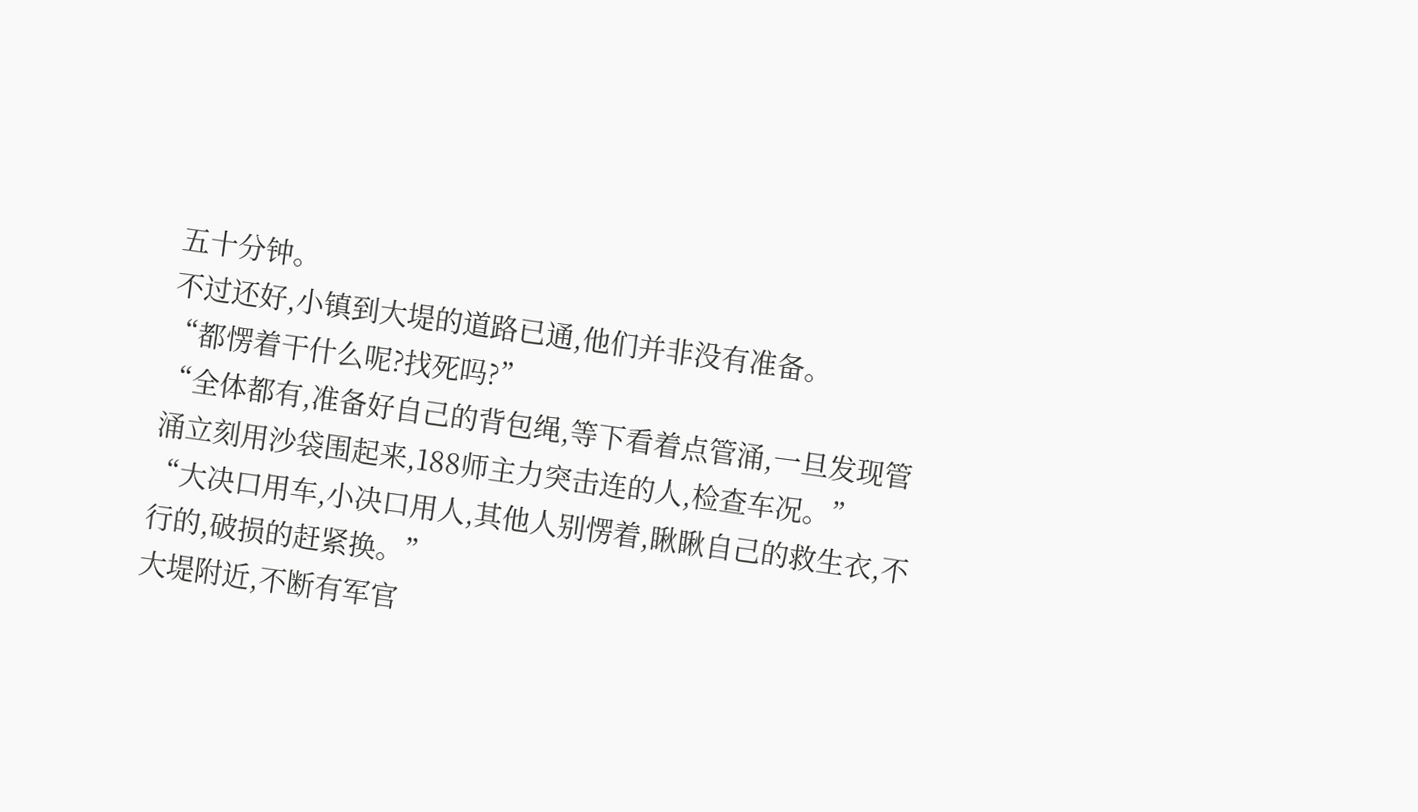五十分钟。
不过还好,小镇到大堤的道路已通,他们并非没有准备。
“都愣着干什么呢?找死吗?”
“全体都有,准备好自己的背包绳,等下看着点管涌,一旦发现管涌立刻用沙袋围起来,188师主力突击连的人,检查车况。”
“大决口用车,小决口用人,其他人别愣着,瞅瞅自己的救生衣,不行的,破损的赶紧换。”
大堤附近,不断有军官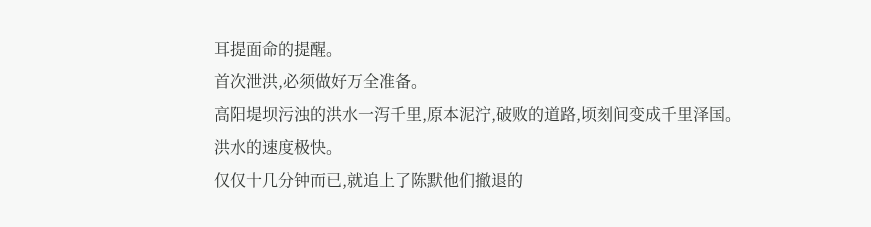耳提面命的提醒。
首次泄洪,必须做好万全准备。
高阳堤坝污浊的洪水一泻千里,原本泥泞,破败的道路,顷刻间变成千里泽国。
洪水的速度极快。
仅仅十几分钟而已,就追上了陈默他们撤退的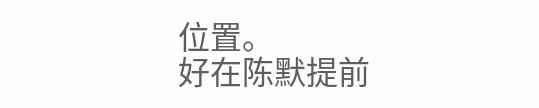位置。
好在陈默提前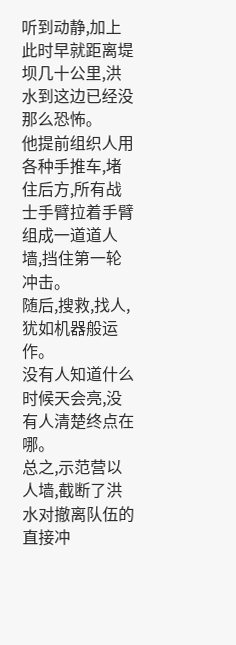听到动静,加上此时早就距离堤坝几十公里,洪水到这边已经没那么恐怖。
他提前组织人用各种手推车,堵住后方,所有战士手臂拉着手臂组成一道道人墙,挡住第一轮冲击。
随后,搜救,找人,犹如机器般运作。
没有人知道什么时候天会亮,没有人清楚终点在哪。
总之,示范营以人墙,截断了洪水对撤离队伍的直接冲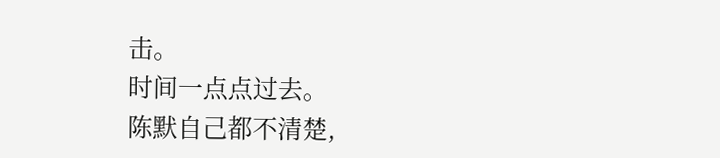击。
时间一点点过去。
陈默自己都不清楚,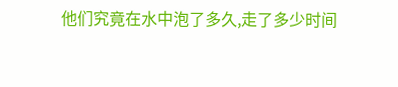他们究竟在水中泡了多久,走了多少时间